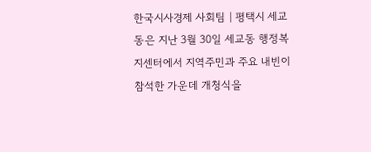한국시사경제 사회팀 | 평택시 세교동은 지난 3월 30일 세교동 행정복지센터에서 지역주민과 주요 내빈이 참석한 가운데 개청식을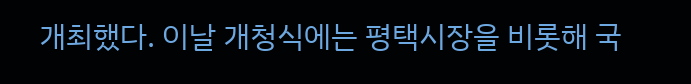개최했다. 이날 개청식에는 평택시장을 비롯해 국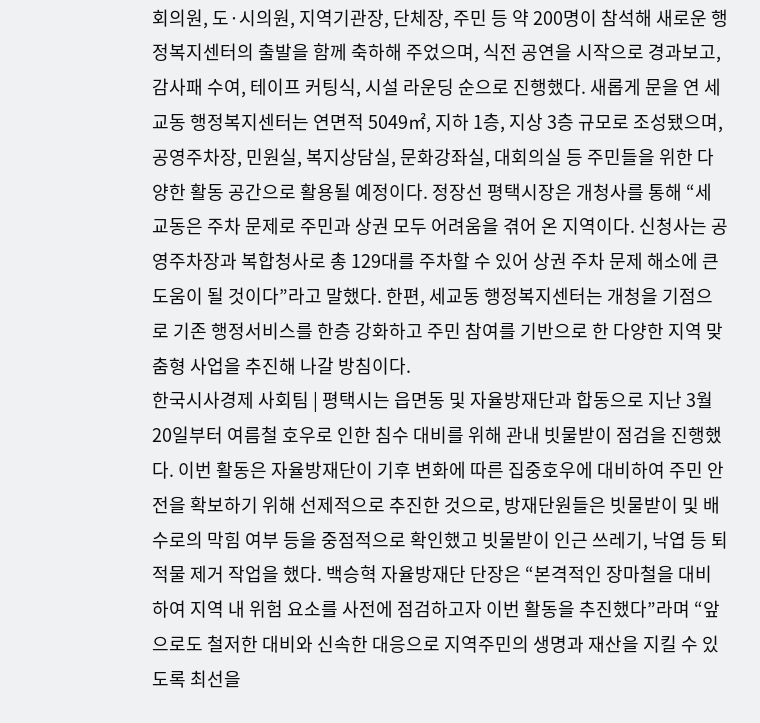회의원, 도·시의원, 지역기관장, 단체장, 주민 등 약 200명이 참석해 새로운 행정복지센터의 출발을 함께 축하해 주었으며, 식전 공연을 시작으로 경과보고, 감사패 수여, 테이프 커팅식, 시설 라운딩 순으로 진행했다. 새롭게 문을 연 세교동 행정복지센터는 연면적 5049㎡, 지하 1층, 지상 3층 규모로 조성됐으며, 공영주차장, 민원실, 복지상담실, 문화강좌실, 대회의실 등 주민들을 위한 다양한 활동 공간으로 활용될 예정이다. 정장선 평택시장은 개청사를 통해 “세교동은 주차 문제로 주민과 상권 모두 어려움을 겪어 온 지역이다. 신청사는 공영주차장과 복합청사로 총 129대를 주차할 수 있어 상권 주차 문제 해소에 큰 도움이 될 것이다”라고 말했다. 한편, 세교동 행정복지센터는 개청을 기점으로 기존 행정서비스를 한층 강화하고 주민 참여를 기반으로 한 다양한 지역 맞춤형 사업을 추진해 나갈 방침이다.
한국시사경제 사회팀 | 평택시는 읍면동 및 자율방재단과 합동으로 지난 3월 20일부터 여름철 호우로 인한 침수 대비를 위해 관내 빗물받이 점검을 진행했다. 이번 활동은 자율방재단이 기후 변화에 따른 집중호우에 대비하여 주민 안전을 확보하기 위해 선제적으로 추진한 것으로, 방재단원들은 빗물받이 및 배수로의 막힘 여부 등을 중점적으로 확인했고 빗물받이 인근 쓰레기, 낙엽 등 퇴적물 제거 작업을 했다. 백승혁 자율방재단 단장은 “본격적인 장마철을 대비하여 지역 내 위험 요소를 사전에 점검하고자 이번 활동을 추진했다”라며 “앞으로도 철저한 대비와 신속한 대응으로 지역주민의 생명과 재산을 지킬 수 있도록 최선을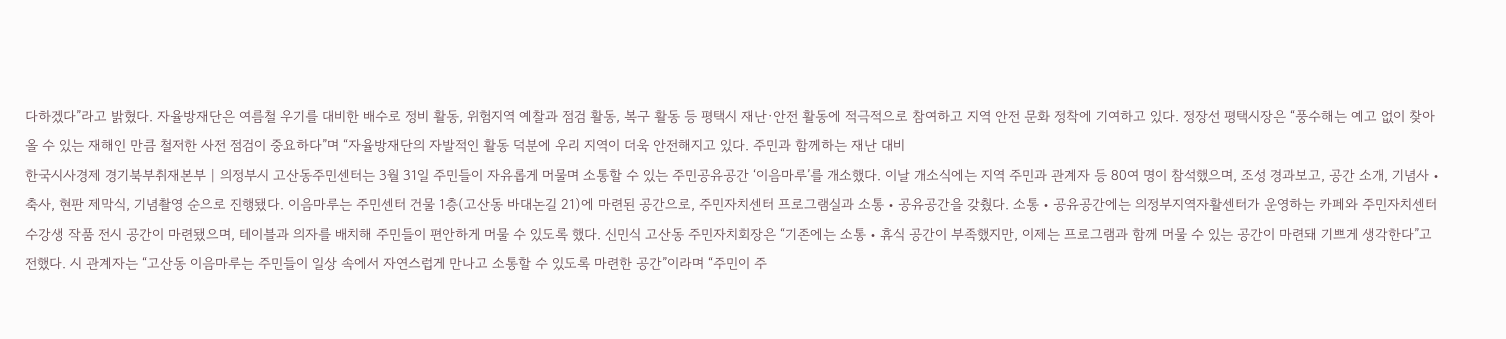다하겠다”라고 밝혔다. 자율방재단은 여름철 우기를 대비한 배수로 정비 활동, 위험지역 예찰과 점검 활동, 복구 활동 등 평택시 재난·안전 활동에 적극적으로 참여하고 지역 안전 문화 정착에 기여하고 있다. 정장선 평택시장은 “풍수해는 예고 없이 찾아올 수 있는 재해인 만큼 철저한 사전 점검이 중요하다”며 “자율방재단의 자발적인 활동 덕분에 우리 지역이 더욱 안전해지고 있다. 주민과 함께하는 재난 대비
한국시사경제 경기북부취재본부 | 의정부시 고산동주민센터는 3월 31일 주민들이 자유롭게 머물며 소통할 수 있는 주민공유공간 ‘이음마루’를 개소했다. 이날 개소식에는 지역 주민과 관계자 등 80여 명이 참석했으며, 조성 경과보고, 공간 소개, 기념사‧축사, 현판 제막식, 기념촬영 순으로 진행됐다. 이음마루는 주민센터 건물 1층(고산동 바대논길 21)에 마련된 공간으로, 주민자치센터 프로그램실과 소통‧공유공간을 갖췄다. 소통‧공유공간에는 의정부지역자활센터가 운영하는 카페와 주민자치센터 수강생 작품 전시 공간이 마련됐으며, 테이블과 의자를 배치해 주민들이 편안하게 머물 수 있도록 했다. 신민식 고산동 주민자치회장은 “기존에는 소통‧휴식 공간이 부족했지만, 이제는 프로그램과 함께 머물 수 있는 공간이 마련돼 기쁘게 생각한다”고 전했다. 시 관계자는 “고산동 이음마루는 주민들이 일상 속에서 자연스럽게 만나고 소통할 수 있도록 마련한 공간”이라며 “주민이 주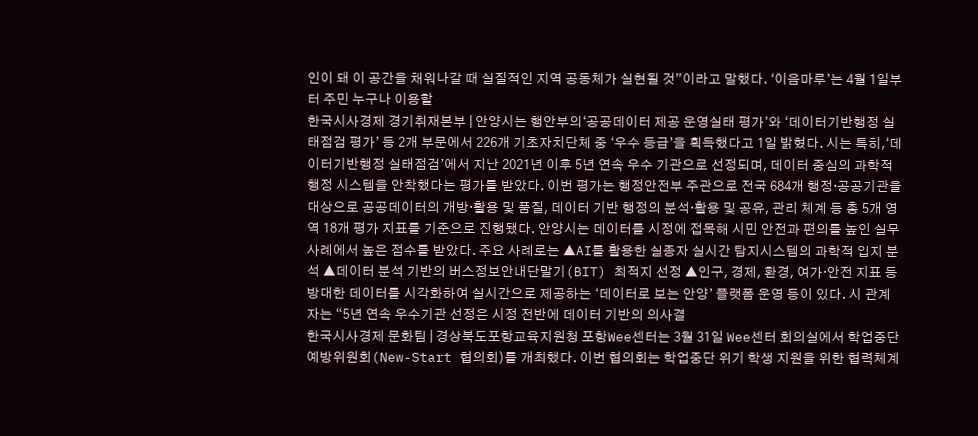인이 돼 이 공간을 채워나갈 때 실질적인 지역 공동체가 실현될 것”이라고 말했다. ‘이음마루’는 4월 1일부터 주민 누구나 이용할
한국시사경제 경기취재본부 | 안양시는 행안부의‘공공데이터 제공 운영실태 평가’와 ‘데이터기반행정 실태점검 평가’ 등 2개 부문에서 226개 기초자치단체 중 ‘우수 등급’을 획득했다고 1일 밝혔다. 시는 특히,‘데이터기반행정 실태점검’에서 지난 2021년 이후 5년 연속 우수 기관으로 선정되며, 데이터 중심의 과학적 행정 시스템을 안착했다는 평가를 받았다. 이번 평가는 행정안전부 주관으로 전국 684개 행정·공공기관을 대상으로 공공데이터의 개방·활용 및 품질, 데이터 기반 행정의 분석·활용 및 공유, 관리 체계 등 총 5개 영역 18개 평가 지표를 기준으로 진행됐다. 안양시는 데이터를 시정에 접목해 시민 안전과 편의를 높인 실무 사례에서 높은 점수를 받았다. 주요 사례로는 ▲AI를 활용한 실종자 실시간 탐지시스템의 과학적 입지 분석 ▲데이터 분석 기반의 버스정보안내단말기(BIT) 최적지 선정 ▲인구, 경제, 환경, 여가·안전 지표 등 방대한 데이터를 시각화하여 실시간으로 제공하는 ‘데이터로 보는 안양’ 플랫폼 운영 등이 있다. 시 관계자는 “5년 연속 우수기관 선정은 시정 전반에 데이터 기반의 의사결
한국시사경제 문화팀 | 경상북도포항교육지원청 포항Wee센터는 3월 31일 Wee센터 회의실에서 학업중단예방위원회(New-Start 협의회)를 개최했다. 이번 협의회는 학업중단 위기 학생 지원을 위한 협력체계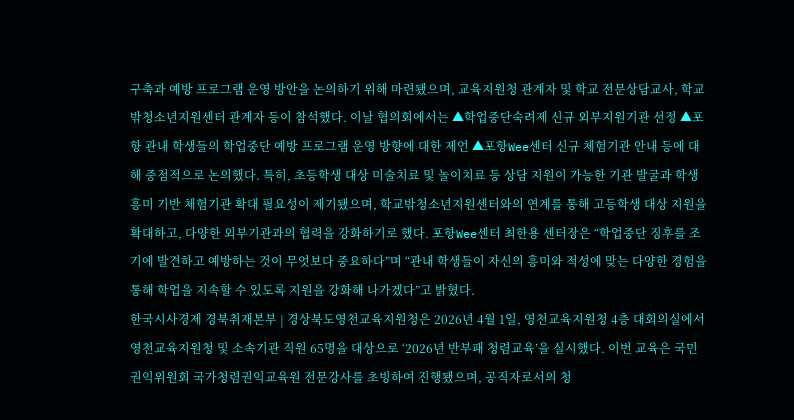구축과 예방 프로그램 운영 방안을 논의하기 위해 마련됐으며, 교육지원청 관계자 및 학교 전문상담교사, 학교밖청소년지원센터 관계자 등이 참석했다. 이날 협의회에서는 ▲학업중단숙려제 신규 외부지원기관 선정 ▲포항 관내 학생들의 학업중단 예방 프로그램 운영 방향에 대한 제언 ▲포항Wee센터 신규 체험기관 안내 등에 대해 중점적으로 논의했다. 특히, 초등학생 대상 미술치료 및 놀이치료 등 상담 지원이 가능한 기관 발굴과 학생 흥미 기반 체험기관 확대 필요성이 제기됐으며, 학교밖청소년지원센터와의 연계를 통해 고등학생 대상 지원을 확대하고, 다양한 외부기관과의 협력을 강화하기로 했다. 포항Wee센터 최한용 센터장은 “학업중단 징후를 조기에 발견하고 예방하는 것이 무엇보다 중요하다”며 “관내 학생들이 자신의 흥미와 적성에 맞는 다양한 경험을 통해 학업을 지속할 수 있도록 지원을 강화해 나가겠다”고 밝혔다.
한국시사경제 경북취재본부 | 경상북도영천교육지원청은 2026년 4월 1일, 영천교육지원청 4층 대회의실에서 영천교육지원청 및 소속기관 직원 65명을 대상으로 ‘2026년 반부패 청렴교육’을 실시했다. 이번 교육은 국민권익위원회 국가청렴권익교육원 전문강사를 초빙하여 진행됐으며, 공직자로서의 청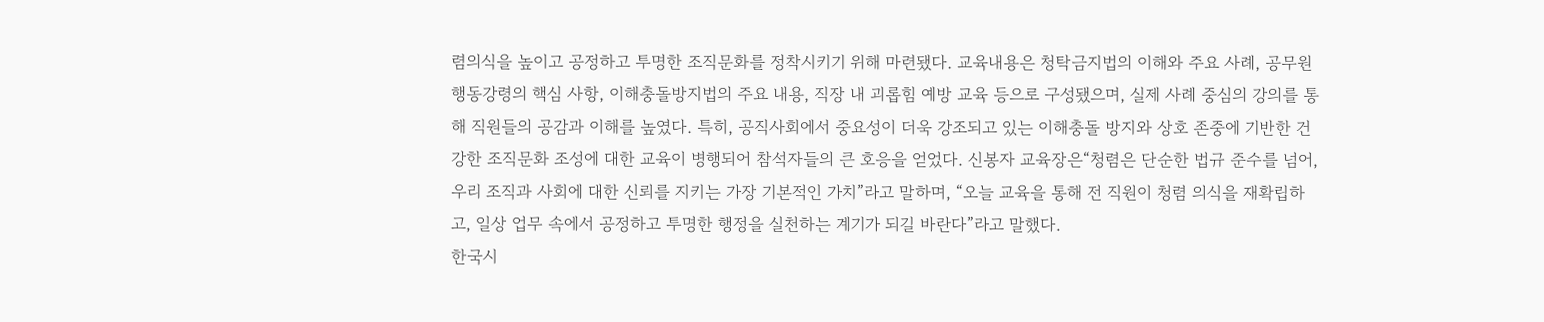렴의식을 높이고 공정하고 투명한 조직문화를 정착시키기 위해 마련됐다. 교육내용은 청탁금지법의 이해와 주요 사례, 공무원 행동강령의 핵심 사항, 이해충돌방지법의 주요 내용, 직장 내 괴롭힘 예방 교육 등으로 구성됐으며, 실제 사례 중심의 강의를 통해 직원들의 공감과 이해를 높였다. 특히, 공직사회에서 중요성이 더욱 강조되고 있는 이해충돌 방지와 상호 존중에 기반한 건강한 조직문화 조성에 대한 교육이 병행되어 참석자들의 큰 호응을 얻었다. 신봉자 교육장은“청렴은 단순한 법규 준수를 넘어, 우리 조직과 사회에 대한 신뢰를 지키는 가장 기본적인 가치”라고 말하며, “오늘 교육을 통해 전 직원이 청렴 의식을 재확립하고, 일상 업무 속에서 공정하고 투명한 행정을 실천하는 계기가 되길 바란다”라고 말했다.
한국시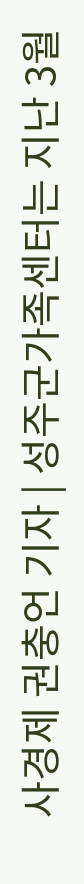사경제 권충언 기자 | 성주군가족센터는 지난 3월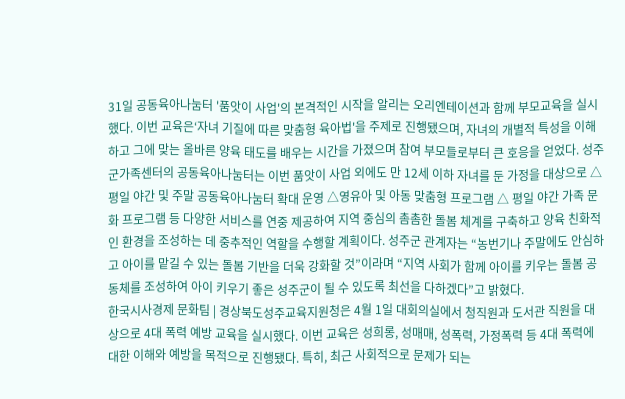31일 공동육아나눔터 '품앗이 사업'의 본격적인 시작을 알리는 오리엔테이션과 함께 부모교육을 실시했다. 이번 교육은‘자녀 기질에 따른 맞춤형 육아법'을 주제로 진행됐으며, 자녀의 개별적 특성을 이해하고 그에 맞는 올바른 양육 태도를 배우는 시간을 가졌으며 참여 부모들로부터 큰 호응을 얻었다. 성주군가족센터의 공동육아나눔터는 이번 품앗이 사업 외에도 만 12세 이하 자녀를 둔 가정을 대상으로 △평일 야간 및 주말 공동육아나눔터 확대 운영 △영유아 및 아동 맞춤형 프로그램 △ 평일 야간 가족 문화 프로그램 등 다양한 서비스를 연중 제공하여 지역 중심의 촘촘한 돌봄 체계를 구축하고 양육 친화적인 환경을 조성하는 데 중추적인 역할을 수행할 계획이다. 성주군 관계자는 “농번기나 주말에도 안심하고 아이를 맡길 수 있는 돌봄 기반을 더욱 강화할 것”이라며 “지역 사회가 함께 아이를 키우는 돌봄 공동체를 조성하여 아이 키우기 좋은 성주군이 될 수 있도록 최선을 다하겠다”고 밝혔다.
한국시사경제 문화팀 | 경상북도성주교육지원청은 4월 1일 대회의실에서 청직원과 도서관 직원을 대상으로 4대 폭력 예방 교육을 실시했다. 이번 교육은 성희롱, 성매매, 성폭력, 가정폭력 등 4대 폭력에 대한 이해와 예방을 목적으로 진행됐다. 특히, 최근 사회적으로 문제가 되는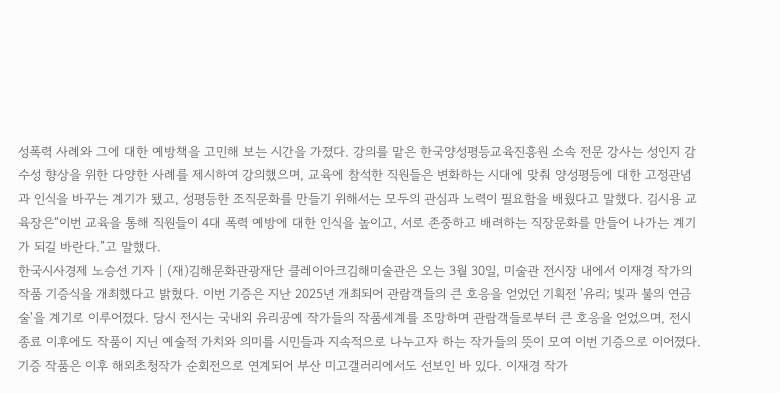성폭력 사례와 그에 대한 예방책을 고민해 보는 시간을 가졌다. 강의를 맡은 한국양성평등교육진흥원 소속 전문 강사는 성인지 감수성 향상을 위한 다양한 사례를 제시하여 강의했으며, 교육에 참석한 직원들은 변화하는 시대에 맞춰 양성평등에 대한 고정관념과 인식을 바꾸는 계기가 됐고, 성평등한 조직문화를 만들기 위해서는 모두의 관심과 노력이 필요함을 배웠다고 말했다. 김시용 교육장은“이번 교육을 통해 직원들이 4대 폭력 예방에 대한 인식을 높이고, 서로 존중하고 배려하는 직장문화를 만들어 나가는 계기가 되길 바란다.”고 말했다.
한국시사경제 노승선 기자 | (재)김해문화관광재단 클레이아크김해미술관은 오는 3월 30일, 미술관 전시장 내에서 이재경 작가의 작품 기증식을 개최했다고 밝혔다. 이번 기증은 지난 2025년 개최되어 관람객들의 큰 호응을 얻었던 기획전 '유리; 빛과 불의 연금술'을 계기로 이루어졌다. 당시 전시는 국내외 유리공예 작가들의 작품세계를 조망하며 관람객들로부터 큰 호응을 얻었으며, 전시 종료 이후에도 작품이 지닌 예술적 가치와 의미를 시민들과 지속적으로 나누고자 하는 작가들의 뜻이 모여 이번 기증으로 이어졌다. 기증 작품은 이후 해외초청작가 순회전으로 연계되어 부산 미고갤러리에서도 선보인 바 있다. 이재경 작가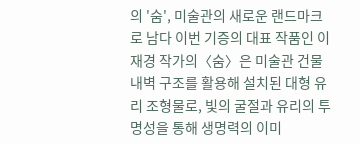의 '숨', 미술관의 새로운 랜드마크로 남다 이번 기증의 대표 작품인 이재경 작가의〈숨〉은 미술관 건물 내벽 구조를 활용해 설치된 대형 유리 조형물로, 빛의 굴절과 유리의 투명성을 통해 생명력의 이미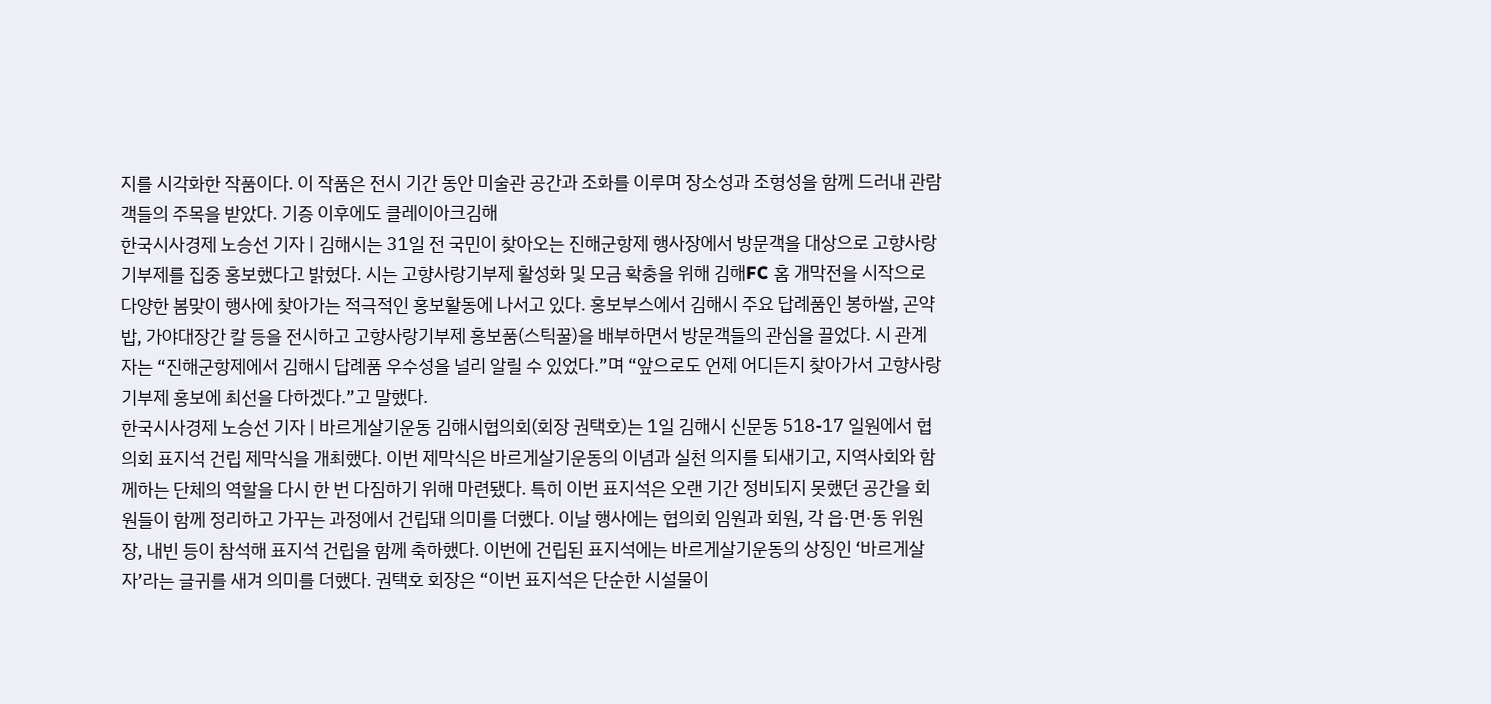지를 시각화한 작품이다. 이 작품은 전시 기간 동안 미술관 공간과 조화를 이루며 장소성과 조형성을 함께 드러내 관람객들의 주목을 받았다. 기증 이후에도 클레이아크김해
한국시사경제 노승선 기자 | 김해시는 31일 전 국민이 찾아오는 진해군항제 행사장에서 방문객을 대상으로 고향사랑기부제를 집중 홍보했다고 밝혔다. 시는 고향사랑기부제 활성화 및 모금 확충을 위해 김해FC 홈 개막전을 시작으로 다양한 봄맞이 행사에 찾아가는 적극적인 홍보활동에 나서고 있다. 홍보부스에서 김해시 주요 답례품인 봉하쌀, 곤약밥, 가야대장간 칼 등을 전시하고 고향사랑기부제 홍보품(스틱꿀)을 배부하면서 방문객들의 관심을 끌었다. 시 관계자는 “진해군항제에서 김해시 답례품 우수성을 널리 알릴 수 있었다.”며 “앞으로도 언제 어디든지 찾아가서 고향사랑기부제 홍보에 최선을 다하겠다.”고 말했다.
한국시사경제 노승선 기자 | 바르게살기운동 김해시협의회(회장 권택호)는 1일 김해시 신문동 518-17 일원에서 협의회 표지석 건립 제막식을 개최했다. 이번 제막식은 바르게살기운동의 이념과 실천 의지를 되새기고, 지역사회와 함께하는 단체의 역할을 다시 한 번 다짐하기 위해 마련됐다. 특히 이번 표지석은 오랜 기간 정비되지 못했던 공간을 회원들이 함께 정리하고 가꾸는 과정에서 건립돼 의미를 더했다. 이날 행사에는 협의회 임원과 회원, 각 읍·면·동 위원장, 내빈 등이 참석해 표지석 건립을 함께 축하했다. 이번에 건립된 표지석에는 바르게살기운동의 상징인 ‘바르게살자’라는 글귀를 새겨 의미를 더했다. 권택호 회장은 “이번 표지석은 단순한 시설물이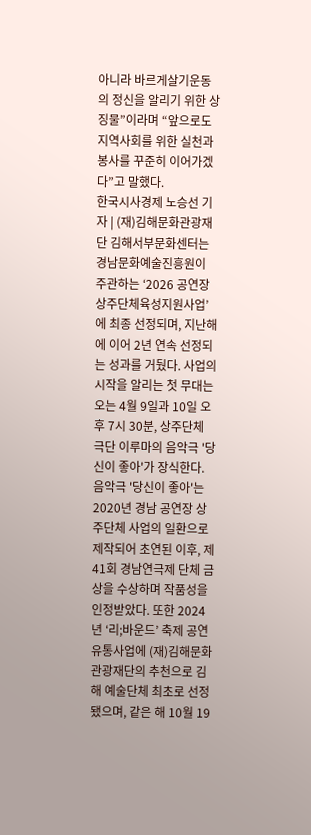아니라 바르게살기운동의 정신을 알리기 위한 상징물”이라며 “앞으로도 지역사회를 위한 실천과 봉사를 꾸준히 이어가겠다”고 말했다.
한국시사경제 노승선 기자 | (재)김해문화관광재단 김해서부문화센터는 경남문화예술진흥원이 주관하는 ‘2026 공연장상주단체육성지원사업’에 최종 선정되며, 지난해에 이어 2년 연속 선정되는 성과를 거뒀다. 사업의 시작을 알리는 첫 무대는 오는 4월 9일과 10일 오후 7시 30분, 상주단체 극단 이루마의 음악극 '당신이 좋아'가 장식한다. 음악극 '당신이 좋아'는 2020년 경남 공연장 상주단체 사업의 일환으로 제작되어 초연된 이후, 제41회 경남연극제 단체 금상을 수상하며 작품성을 인정받았다. 또한 2024년 ‘리;바운드’ 축제 공연유통사업에 (재)김해문화관광재단의 추천으로 김해 예술단체 최초로 선정됐으며, 같은 해 10월 19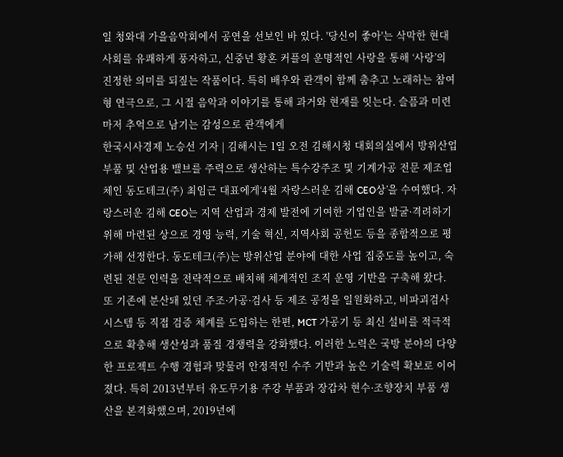일 청와대 가을음악회에서 공연을 선보인 바 있다. '당신이 좋아'는 삭막한 현대 사회를 유쾌하게 풍자하고, 신중년 황혼 커플의 운명적인 사랑을 통해 ‘사랑’의 진정한 의미를 되짚는 작품이다. 특히 배우와 관객이 함께 춤추고 노래하는 참여형 연극으로, 그 시절 음악과 이야기를 통해 과거와 현재를 잇는다. 슬픔과 미련마저 추억으로 남기는 감성으로 관객에게
한국시사경제 노승선 기자 | 김해시는 1일 오전 김해시청 대회의실에서 방위산업 부품 및 산업용 밸브를 주력으로 생산하는 특수강주조 및 기계가공 전문 제조업체인 동도테크(주) 최임근 대표에게‘4월 자랑스러운 김해 CEO상’을 수여했다. 자랑스러운 김해 CEO는 지역 산업과 경제 발전에 기여한 기업인을 발굴·격려하기 위해 마련된 상으로 경영 능력, 기술 혁신, 지역사회 공헌도 등을 종합적으로 평가해 선정한다. 동도테크(주)는 방위산업 분야에 대한 사업 집중도를 높이고, 숙련된 전문 인력을 전략적으로 배치해 체계적인 조직 운영 기반을 구축해 왔다. 또 기존에 분산돼 있던 주조·가공·검사 등 제조 공정을 일원화하고, 비파괴검사 시스템 등 직접 검증 체계를 도입하는 한편, MCT 가공기 등 최신 설비를 적극적으로 확충해 생산성과 품질 경쟁력을 강화했다. 이러한 노력은 국방 분야의 다양한 프로젝트 수행 경험과 맞물려 안정적인 수주 기반과 높은 기술력 확보로 이어졌다. 특히 2013년부터 유도무기용 주강 부품과 장갑차 현수·조향장치 부품 생산을 본격화했으며, 2019년에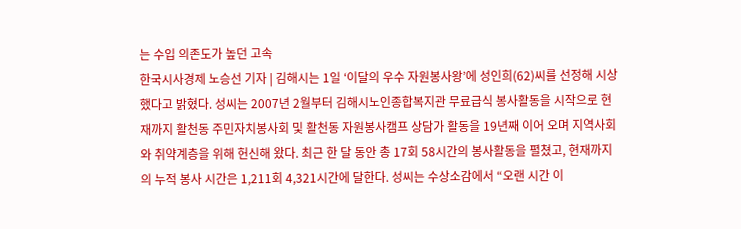는 수입 의존도가 높던 고속
한국시사경제 노승선 기자 | 김해시는 1일 ‘이달의 우수 자원봉사왕’에 성인희(62)씨를 선정해 시상했다고 밝혔다. 성씨는 2007년 2월부터 김해시노인종합복지관 무료급식 봉사활동을 시작으로 현재까지 활천동 주민자치봉사회 및 활천동 자원봉사캠프 상담가 활동을 19년째 이어 오며 지역사회와 취약계층을 위해 헌신해 왔다. 최근 한 달 동안 총 17회 58시간의 봉사활동을 펼쳤고, 현재까지의 누적 봉사 시간은 1,211회 4,321시간에 달한다. 성씨는 수상소감에서 “오랜 시간 이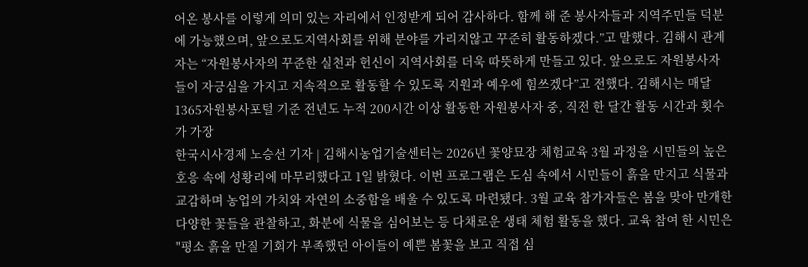어온 봉사를 이렇게 의미 있는 자리에서 인정받게 되어 감사하다. 함께 해 준 봉사자들과 지역주민들 덕분에 가능했으며, 앞으로도지역사회를 위해 분야를 가리지않고 꾸준히 활동하겠다.”고 말했다. 김해시 관계자는 “자원봉사자의 꾸준한 실천과 헌신이 지역사회를 더욱 따뜻하게 만들고 있다. 앞으로도 자원봉사자들이 자긍심을 가지고 지속적으로 활동할 수 있도록 지원과 예우에 힘쓰겠다”고 전했다. 김해시는 매달 1365자원봉사포털 기준 전년도 누적 200시간 이상 활동한 자원봉사자 중, 직전 한 달간 활동 시간과 횟수가 가장
한국시사경제 노승선 기자 | 김해시농업기술센터는 2026년 꽃양묘장 체험교육 3월 과정을 시민들의 높은 호응 속에 성황리에 마무리했다고 1일 밝혔다. 이번 프로그램은 도심 속에서 시민들이 흙을 만지고 식물과 교감하며 농업의 가치와 자연의 소중함을 배울 수 있도록 마련됐다. 3월 교육 참가자들은 봄을 맞아 만개한 다양한 꽃들을 관찰하고, 화분에 식물을 심어보는 등 다채로운 생태 체험 활동을 했다. 교육 참여 한 시민은 "평소 흙을 만질 기회가 부족했던 아이들이 예쁜 봄꽃을 보고 직접 심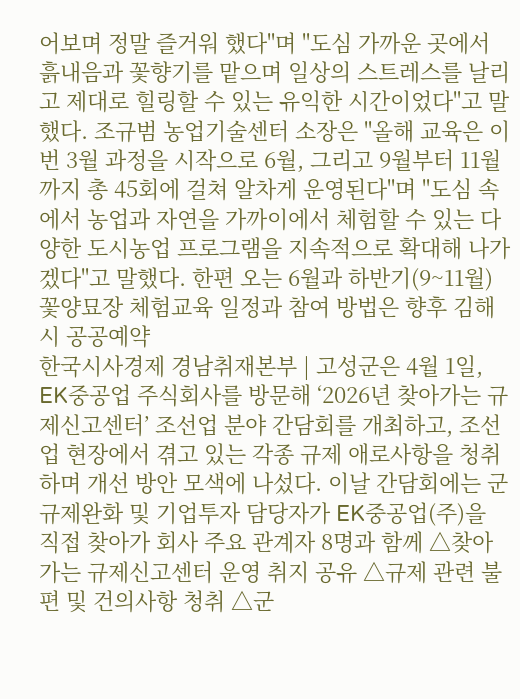어보며 정말 즐거워 했다"며 "도심 가까운 곳에서 흙내음과 꽃향기를 맡으며 일상의 스트레스를 날리고 제대로 힐링할 수 있는 유익한 시간이었다"고 말했다. 조규범 농업기술센터 소장은 "올해 교육은 이번 3월 과정을 시작으로 6월, 그리고 9월부터 11월까지 총 45회에 걸쳐 알차게 운영된다"며 "도심 속에서 농업과 자연을 가까이에서 체험할 수 있는 다양한 도시농업 프로그램을 지속적으로 확대해 나가겠다"고 말했다. 한편 오는 6월과 하반기(9~11월) 꽃양묘장 체험교육 일정과 참여 방법은 향후 김해시 공공예약
한국시사경제 경남취재본부 | 고성군은 4월 1일, EK중공업 주식회사를 방문해 ‘2026년 찾아가는 규제신고센터’ 조선업 분야 간담회를 개최하고, 조선업 현장에서 겪고 있는 각종 규제 애로사항을 청취하며 개선 방안 모색에 나섰다. 이날 간담회에는 군 규제완화 및 기업투자 담당자가 EK중공업(주)을 직접 찾아가 회사 주요 관계자 8명과 함께 △찾아가는 규제신고센터 운영 취지 공유 △규제 관련 불편 및 건의사항 청취 △군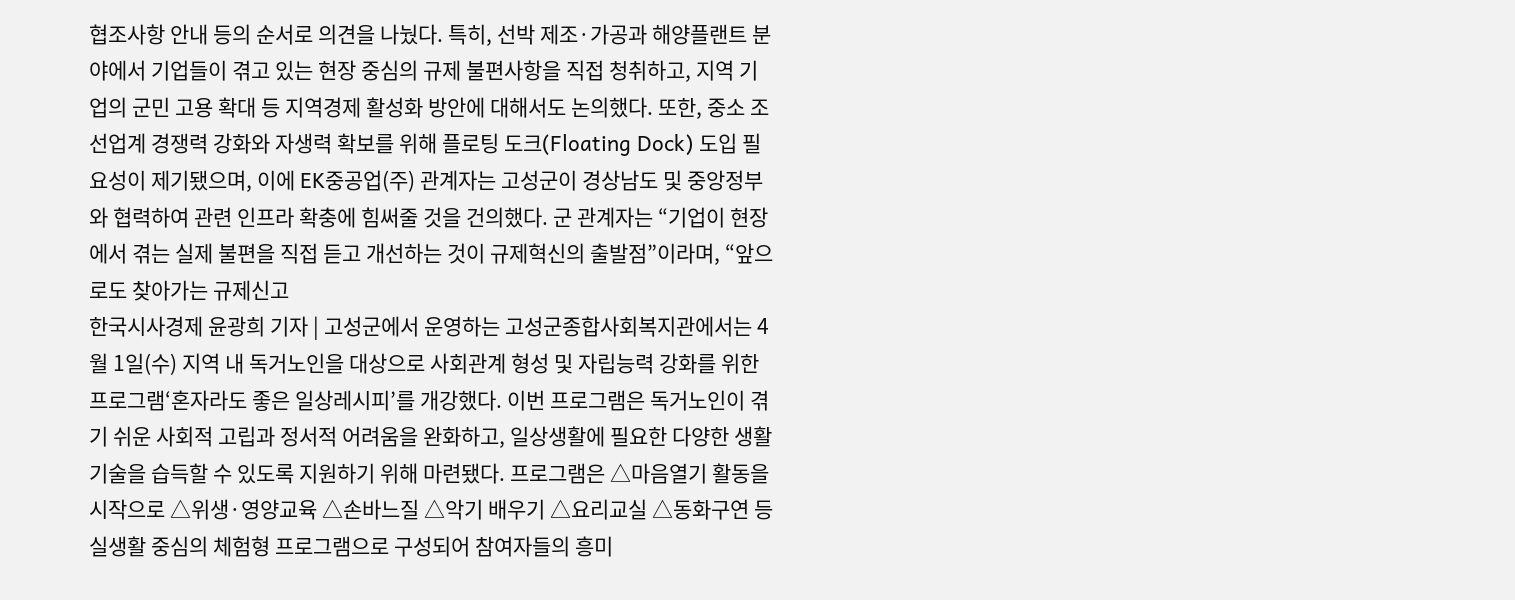협조사항 안내 등의 순서로 의견을 나눴다. 특히, 선박 제조·가공과 해양플랜트 분야에서 기업들이 겪고 있는 현장 중심의 규제 불편사항을 직접 청취하고, 지역 기업의 군민 고용 확대 등 지역경제 활성화 방안에 대해서도 논의했다. 또한, 중소 조선업계 경쟁력 강화와 자생력 확보를 위해 플로팅 도크(Floating Dock) 도입 필요성이 제기됐으며, 이에 EK중공업(주) 관계자는 고성군이 경상남도 및 중앙정부와 협력하여 관련 인프라 확충에 힘써줄 것을 건의했다. 군 관계자는 “기업이 현장에서 겪는 실제 불편을 직접 듣고 개선하는 것이 규제혁신의 출발점”이라며, “앞으로도 찾아가는 규제신고
한국시사경제 윤광희 기자 | 고성군에서 운영하는 고성군종합사회복지관에서는 4월 1일(수) 지역 내 독거노인을 대상으로 사회관계 형성 및 자립능력 강화를 위한 프로그램‘혼자라도 좋은 일상레시피’를 개강했다. 이번 프로그램은 독거노인이 겪기 쉬운 사회적 고립과 정서적 어려움을 완화하고, 일상생활에 필요한 다양한 생활 기술을 습득할 수 있도록 지원하기 위해 마련됐다. 프로그램은 △마음열기 활동을 시작으로 △위생·영양교육 △손바느질 △악기 배우기 △요리교실 △동화구연 등 실생활 중심의 체험형 프로그램으로 구성되어 참여자들의 흥미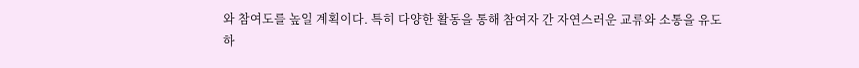와 참여도를 높일 계획이다. 특히 다양한 활동을 통해 참여자 간 자연스러운 교류와 소통을 유도하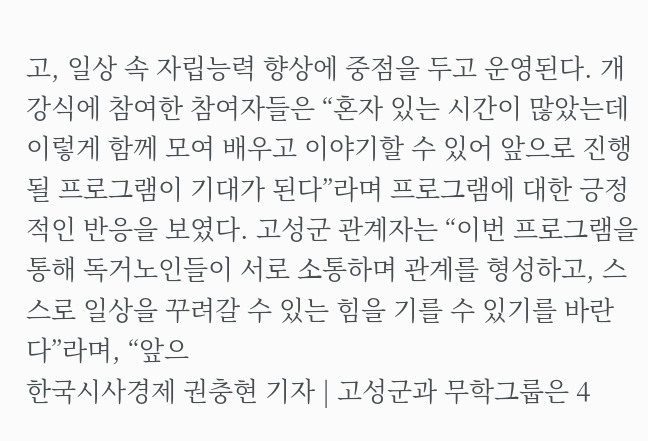고, 일상 속 자립능력 향상에 중점을 두고 운영된다. 개강식에 참여한 참여자들은 “혼자 있는 시간이 많았는데 이렇게 함께 모여 배우고 이야기할 수 있어 앞으로 진행될 프로그램이 기대가 된다”라며 프로그램에 대한 긍정적인 반응을 보였다. 고성군 관계자는 “이번 프로그램을 통해 독거노인들이 서로 소통하며 관계를 형성하고, 스스로 일상을 꾸려갈 수 있는 힘을 기를 수 있기를 바란다”라며, “앞으
한국시사경제 권충현 기자 | 고성군과 무학그룹은 4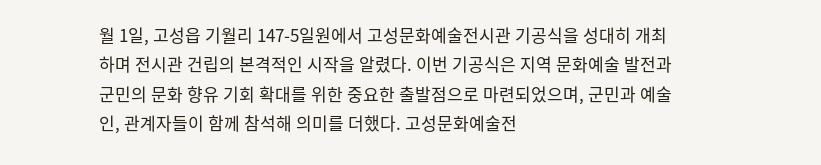월 1일, 고성읍 기월리 147-5일원에서 고성문화예술전시관 기공식을 성대히 개최하며 전시관 건립의 본격적인 시작을 알렸다. 이번 기공식은 지역 문화예술 발전과 군민의 문화 향유 기회 확대를 위한 중요한 출발점으로 마련되었으며, 군민과 예술인, 관계자들이 함께 참석해 의미를 더했다. 고성문화예술전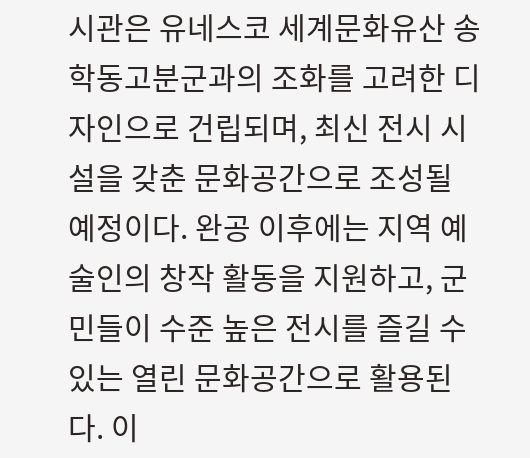시관은 유네스코 세계문화유산 송학동고분군과의 조화를 고려한 디자인으로 건립되며, 최신 전시 시설을 갖춘 문화공간으로 조성될 예정이다. 완공 이후에는 지역 예술인의 창작 활동을 지원하고, 군민들이 수준 높은 전시를 즐길 수 있는 열린 문화공간으로 활용된다. 이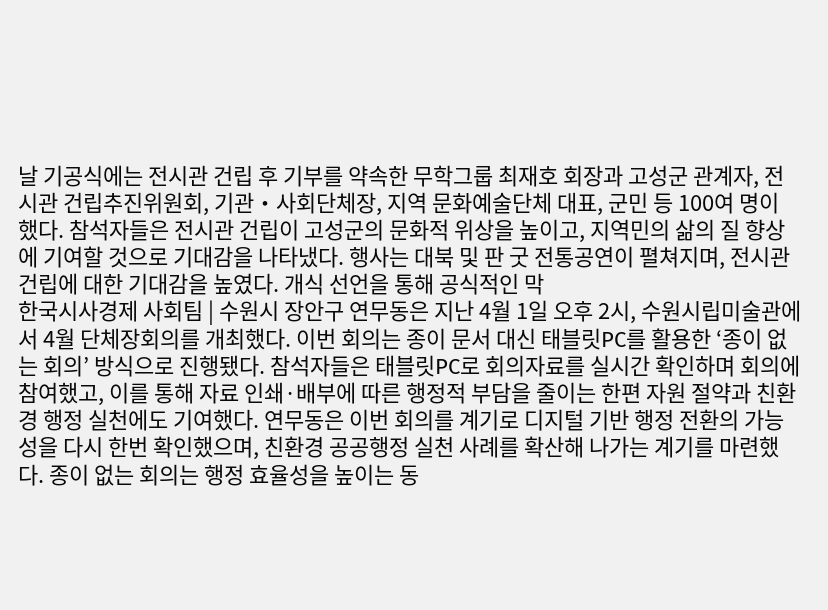날 기공식에는 전시관 건립 후 기부를 약속한 무학그룹 최재호 회장과 고성군 관계자, 전시관 건립추진위원회, 기관‧사회단체장, 지역 문화예술단체 대표, 군민 등 100여 명이 했다. 참석자들은 전시관 건립이 고성군의 문화적 위상을 높이고, 지역민의 삶의 질 향상에 기여할 것으로 기대감을 나타냈다. 행사는 대북 및 판 굿 전통공연이 펼쳐지며, 전시관 건립에 대한 기대감을 높였다. 개식 선언을 통해 공식적인 막
한국시사경제 사회팀 | 수원시 장안구 연무동은 지난 4월 1일 오후 2시, 수원시립미술관에서 4월 단체장회의를 개최했다. 이번 회의는 종이 문서 대신 태블릿PC를 활용한 ‘종이 없는 회의’ 방식으로 진행됐다. 참석자들은 태블릿PC로 회의자료를 실시간 확인하며 회의에 참여했고, 이를 통해 자료 인쇄·배부에 따른 행정적 부담을 줄이는 한편 자원 절약과 친환경 행정 실천에도 기여했다. 연무동은 이번 회의를 계기로 디지털 기반 행정 전환의 가능성을 다시 한번 확인했으며, 친환경 공공행정 실천 사례를 확산해 나가는 계기를 마련했다. 종이 없는 회의는 행정 효율성을 높이는 동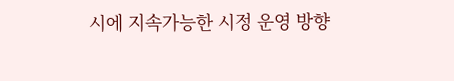시에 지속가능한 시정 운영 방향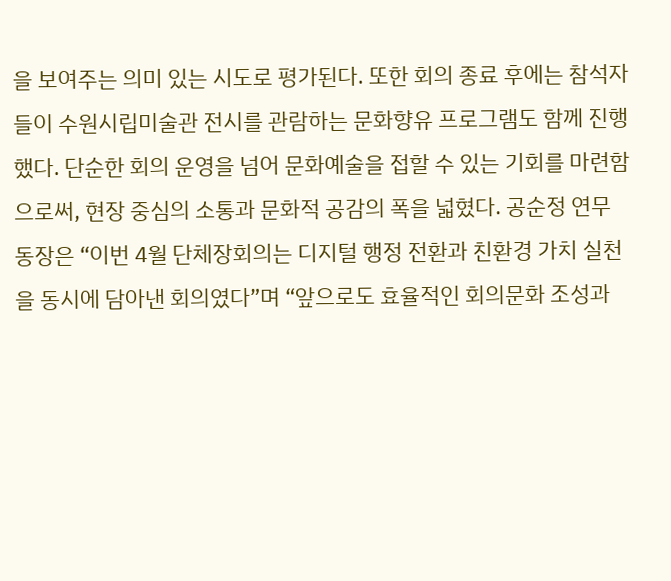을 보여주는 의미 있는 시도로 평가된다. 또한 회의 종료 후에는 참석자들이 수원시립미술관 전시를 관람하는 문화향유 프로그램도 함께 진행했다. 단순한 회의 운영을 넘어 문화예술을 접할 수 있는 기회를 마련함으로써, 현장 중심의 소통과 문화적 공감의 폭을 넓혔다. 공순정 연무동장은 “이번 4월 단체장회의는 디지털 행정 전환과 친환경 가치 실천을 동시에 담아낸 회의였다”며 “앞으로도 효율적인 회의문화 조성과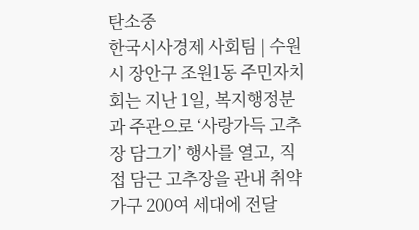탄소중
한국시사경제 사회팀 | 수원시 장안구 조원1동 주민자치회는 지난 1일, 복지행정분과 주관으로 ‘사랑가득 고추장 담그기’ 행사를 열고, 직접 담근 고추장을 관내 취약가구 200여 세대에 전달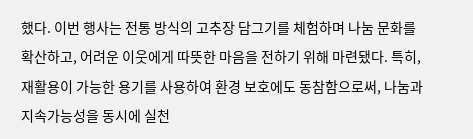했다. 이번 행사는 전통 방식의 고추장 담그기를 체험하며 나눔 문화를 확산하고, 어려운 이웃에게 따뜻한 마음을 전하기 위해 마련됐다. 특히, 재활용이 가능한 용기를 사용하여 환경 보호에도 동참함으로써, 나눔과 지속가능성을 동시에 실천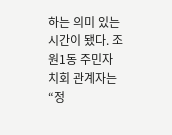하는 의미 있는 시간이 됐다. 조원1동 주민자치회 관계자는 “정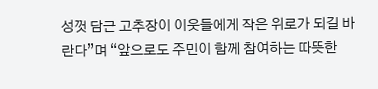성껏 담근 고추장이 이웃들에게 작은 위로가 되길 바란다”며 “앞으로도 주민이 함께 참여하는 따뜻한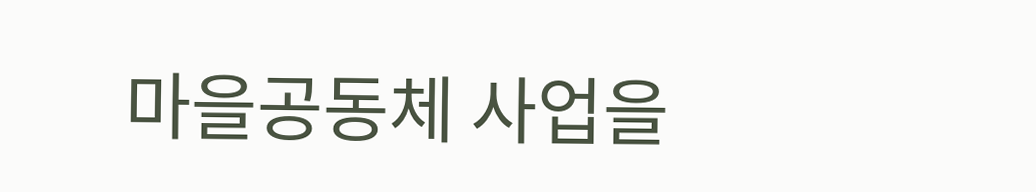마을공동체 사업을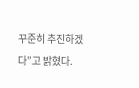꾸준히 추진하겠다”고 밝혔다.